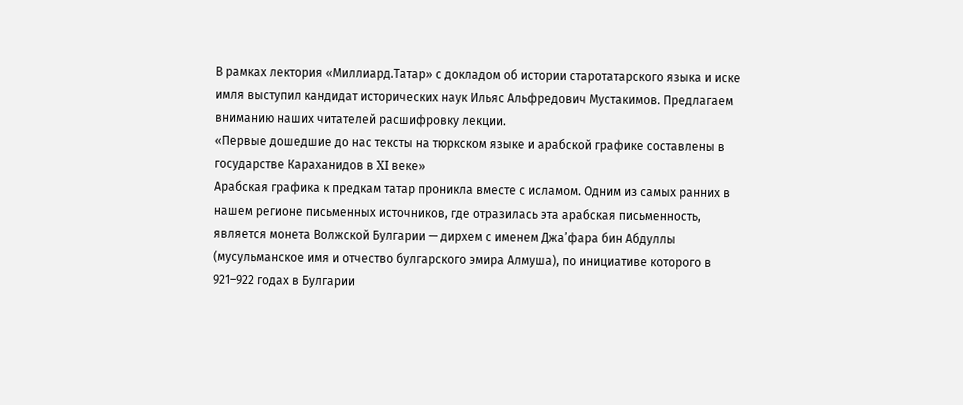В рамках лектория «Миллиард.Татар» с докладом об истории старотатарского языка и иске имля выступил кандидат исторических наук Ильяс Альфредович Мустакимов. Предлагаем вниманию наших читателей расшифровку лекции.
«Первые дошедшие до нас тексты на тюркском языке и арабской графике составлены в государстве Караханидов в XI веке»
Арабская графика к предкам татар проникла вместе с исламом. Одним из самых ранних в нашем регионе письменных источников, где отразилась эта арабская письменность, является монета Волжской Булгарии — дирхем с именем Джа’фара бин Абдуллы (мусульманское имя и отчество булгарского эмира Алмуша), по инициативе которого в 921–922 годах в Булгарии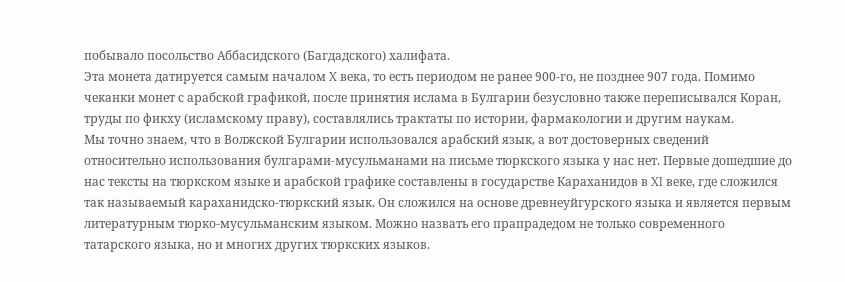побывало посольство Аббасидского (Багдадского) халифата.
Эта монета датируется самым началом X века, то есть периодом не ранее 900-го, не позднее 907 года. Помимо чеканки монет с арабской графикой, после принятия ислама в Булгарии безусловно также переписывался Коран, труды по фикху (исламскому праву), составлялись трактаты по истории, фармакологии и другим наукам.
Мы точно знаем, что в Волжской Булгарии использовался арабский язык, а вот достоверных сведений относительно использования булгарами-мусульманами на письме тюркского языка у нас нет. Первые дошедшие до нас тексты на тюркском языке и арабской графике составлены в государстве Караханидов в XI веке, где сложился так называемый караханидско-тюркский язык. Он сложился на основе древнеуйгурского языка и является первым литературным тюрко-мусульманским языком. Можно назвать его прапрадедом не только современного татарского языка, но и многих других тюркских языков.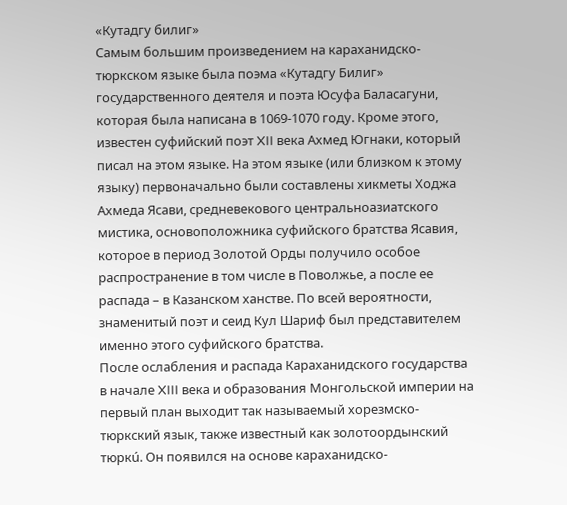«Кутадгу билиг»
Самым большим произведением на караханидско-тюркском языке была поэма «Кутадгу Билиг» государственного деятеля и поэта Юсуфа Баласагуни, которая была написана в 1069-1070 году. Кроме этого, известен суфийский поэт XII века Ахмед Югнаки, который писал на этом языке. На этом языке (или близком к этому языку) первоначально были составлены хикметы Ходжа Ахмеда Ясави, средневекового центральноазиатского мистика, основоположника суфийского братства Ясавия, которое в период Золотой Орды получило особое распространение в том числе в Поволжье, а после ее распада – в Казанском ханстве. По всей вероятности, знаменитый поэт и сеид Кул Шариф был представителем именно этого суфийского братства.
После ослабления и распада Караханидского государства в начале XIII века и образования Монгольской империи на первый план выходит так называемый хорезмско-тюркский язык, также известный как золотоордынский тюркú. Он появился на основе караханидско-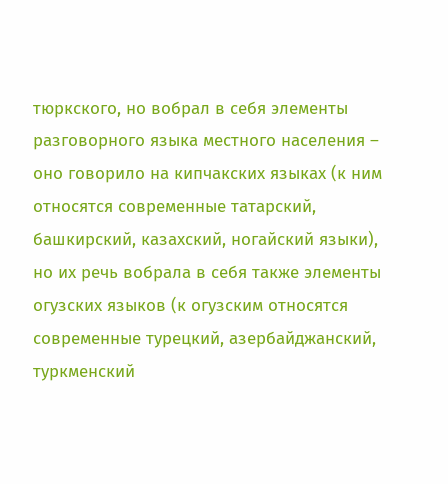тюркского, но вобрал в себя элементы разговорного языка местного населения – оно говорило на кипчакских языках (к ним относятся современные татарский, башкирский, казахский, ногайский языки), но их речь вобрала в себя также элементы огузских языков (к огузским относятся современные турецкий, азербайджанский, туркменский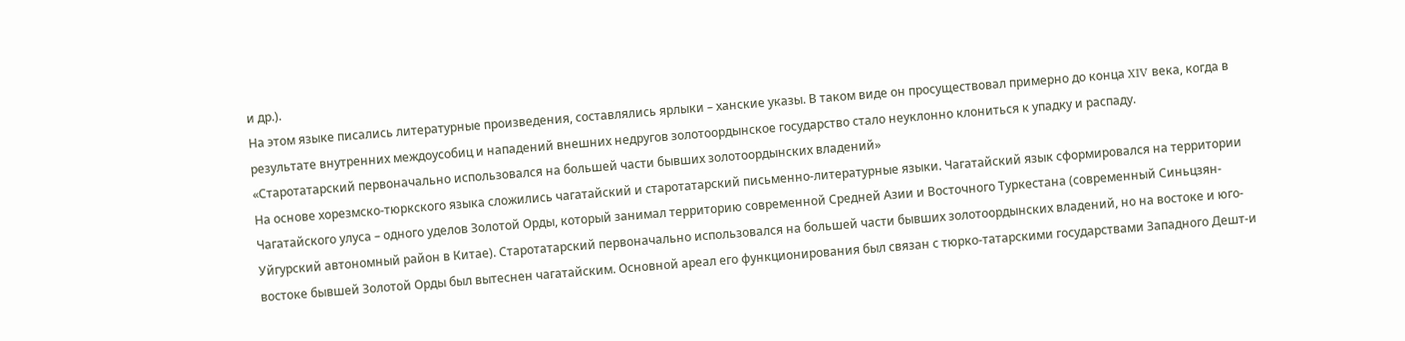и др.).
На этом языке писались литературные произведения, составлялись ярлыки – ханские указы. В таком виде он просуществовал примерно до конца XIV века, когда в результате внутренних междоусобиц и нападений внешних недругов золотоордынское государство стало неуклонно клониться к упадку и распаду.
«Старотатарский первоначально использовался на большей части бывших золотоордынских владений»
На основе хорезмско-тюркского языка сложились чагатайский и старотатарский письменно-литературные языки. Чагатайский язык сформировался на территории Чагатайского улуса – одного уделов Золотой Орды, который занимал территорию современной Средней Азии и Восточного Туркестана (современный Синьцзян-Уйгурский автономный район в Китае). Старотатарский первоначально использовался на большей части бывших золотоордынских владений, но на востоке и юго-востоке бывшей Золотой Орды был вытеснен чагатайским. Основной ареал его функционирования был связан с тюрко-татарскими государствами Западного Дешт-и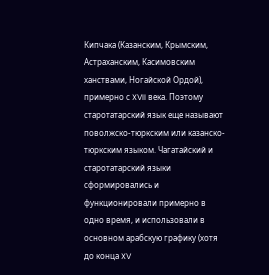Кипчака (Казанским, Крымским, Астраханским, Касимовским ханствами, Ногайской Ордой), примерно с XVII века. Поэтому старотатарский язык еще называют поволжско-тюркским или казанско-тюркским языком. Чагатайский и старотатарский языки сформировались и функционировали примерно в одно время, и использовали в основном арабскую графику (хотя до конца XV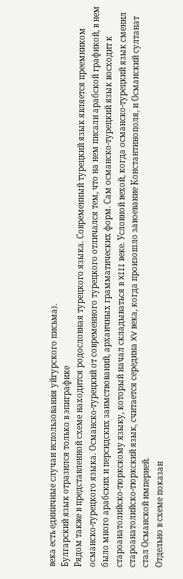века есть единичные случаи использования уйгурского письма).
Булгарский язык отразился только в эпиграфике
Рядом также в представленной схеме находится родословная турецкого языка. Современный турецкий язык является преемником османско-турецкого языка. Османско-турецкий от современного турецкого отличался тем, что на нем писали арабской графикой, в нем было много арабских и персидских заимствований, архаичных грамматических форм. Сам османско-турецкий язык восходит к староанатолийско-тюркскому языку, который начал складываться в XIII веке. Условной вехой, когда османско-турецкий язык сменил староанатолийско-тюркский язык, считается середина XV века, когда произошло завоевание Константинополя, и Османский султанат стал Османской империей.
Отдельно в схеме показан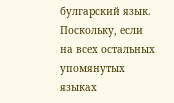булгарский язык. Поскольку, если на всех остальных упомянутых языках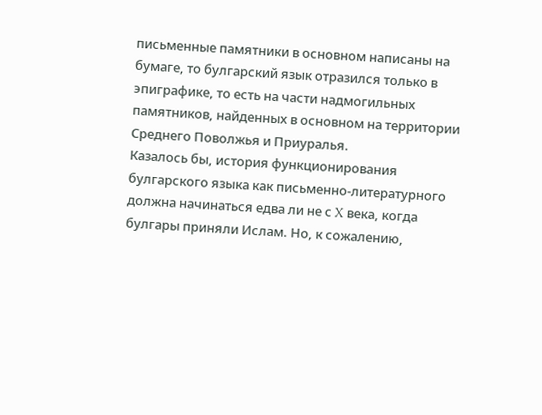письменные памятники в основном написаны на бумаге, то булгарский язык отразился только в эпиграфике, то есть на части надмогильных памятников, найденных в основном на территории Среднего Поволжья и Приуралья.
Казалось бы, история функционирования булгарского языка как письменно-литературного должна начинаться едва ли не с X века, когда булгары приняли Ислам. Но, к сожалению,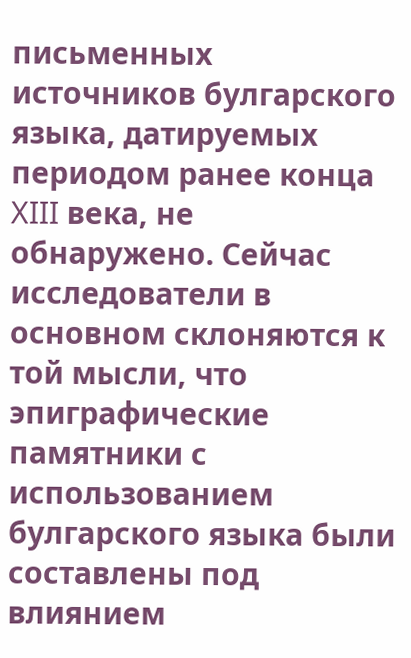письменных источников булгарского языка, датируемых периодом ранее конца XIII века, не обнаружено. Сейчас исследователи в основном склоняются к той мысли, что эпиграфические памятники с использованием булгарского языка были составлены под влиянием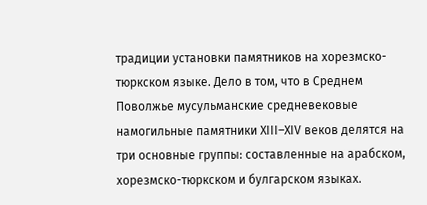традиции установки памятников на хорезмско-тюркском языке. Дело в том, что в Среднем Поволжье мусульманские средневековые намогильные памятники XIII–XIV веков делятся на три основные группы: составленные на арабском, хорезмско-тюркском и булгарском языках.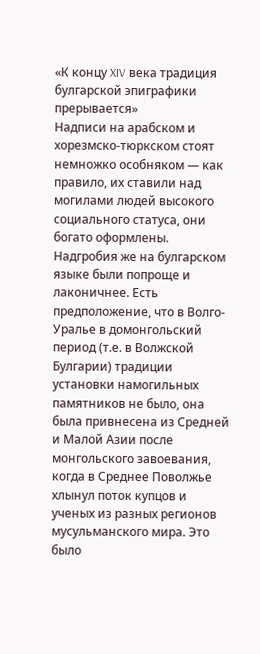«К концу XIV века традиция булгарской эпиграфики прерывается»
Надписи на арабском и хорезмско-тюркском стоят немножко особняком — как правило, их ставили над могилами людей высокого социального статуса, они богато оформлены. Надгробия же на булгарском языке были попроще и лаконичнее. Есть предположение, что в Волго-Уралье в домонгольский период (т.е. в Волжской Булгарии) традиции установки намогильных памятников не было, она была привнесена из Средней и Малой Азии после монгольского завоевания, когда в Среднее Поволжье хлынул поток купцов и ученых из разных регионов мусульманского мира. Это было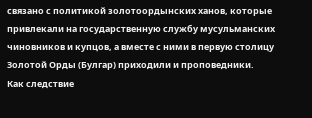связано с политикой золотоордынских ханов, которые привлекали на государственную службу мусульманских чиновников и купцов, а вместе с ними в первую столицу Золотой Орды (Булгар) приходили и проповедники.
Как следствие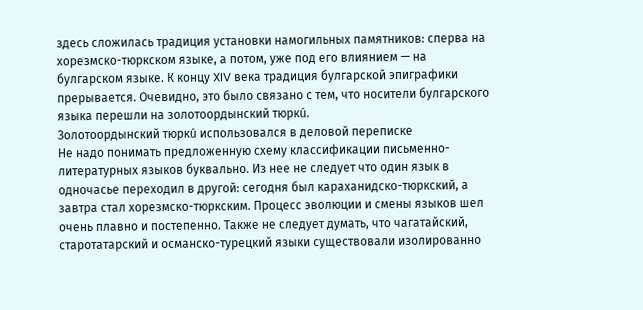здесь сложилась традиция установки намогильных памятников: сперва на хорезмско-тюркском языке, а потом, уже под его влиянием — на булгарском языке. К концу XIV века традиция булгарской эпиграфики прерывается. Очевидно, это было связано с тем, что носители булгарского языка перешли на золотоордынский тюркú.
Золотоордынский тюркú использовался в деловой переписке
Не надо понимать предложенную схему классификации письменно-литературных языков буквально. Из нее не следует что один язык в одночасье переходил в другой: сегодня был караханидско-тюркский, а завтра стал хорезмско-тюркским. Процесс эволюции и смены языков шел очень плавно и постепенно. Также не следует думать, что чагатайский, старотатарский и османско-турецкий языки существовали изолированно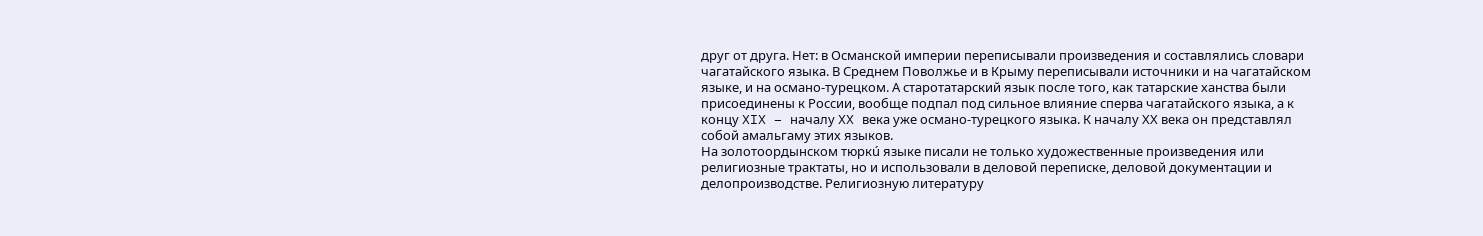друг от друга. Нет: в Османской империи переписывали произведения и составлялись словари чагатайского языка. В Среднем Поволжье и в Крыму переписывали источники и на чагатайском языке, и на османо-турецком. А старотатарский язык после того, как татарские ханства были присоединены к России, вообще подпал под сильное влияние сперва чагатайского языка, а к концу XIX – началу XX века уже османо-турецкого языка. К началу ХХ века он представлял собой амальгаму этих языков.
На золотоордынском тюркú языке писали не только художественные произведения или религиозные трактаты, но и использовали в деловой переписке, деловой документации и делопроизводстве. Религиозную литературу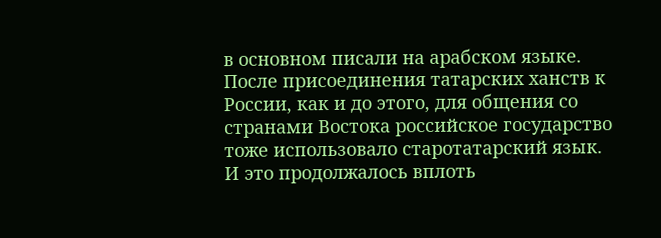в основном писали на арабском языке. После присоединения татарских ханств к России, как и до этого, для общения со странами Востока российское государство тоже использовало старотатарский язык. И это продолжалось вплоть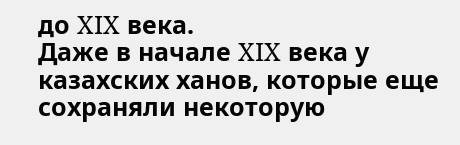до XIX века.
Даже в начале XIX века у казахских ханов, которые еще сохраняли некоторую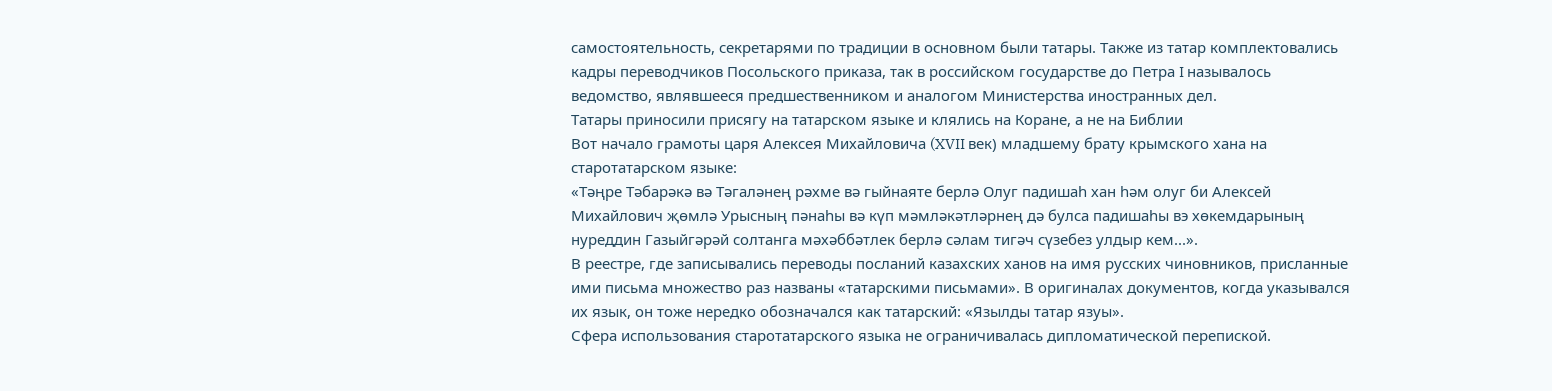самостоятельность, секретарями по традиции в основном были татары. Также из татар комплектовались кадры переводчиков Посольского приказа, так в российском государстве до Петра I называлось ведомство, являвшееся предшественником и аналогом Министерства иностранных дел.
Татары приносили присягу на татарском языке и клялись на Коране, а не на Библии
Вот начало грамоты царя Алексея Михайловича (XVII век) младшему брату крымского хана на старотатарском языке:
«Тәңре Тәбарәкә вә Тәгаләнең рәхме вә гыйнаяте берлә Олуг падишаһ хан һәм олуг би Алексей Михайлович җөмлә Урысның пәнаһы вә күп мәмләкәтләрнең дә булса падишаһы вэ хөкемдарының нуреддин Газыйгәрәй солтанга мәхәббәтлек берлә сәлам тигәч сүзебез улдыр кем...».
В реестре, где записывались переводы посланий казахских ханов на имя русских чиновников, присланные ими письма множество раз названы «татарскими письмами». В оригиналах документов, когда указывался их язык, он тоже нередко обозначался как татарский: «Язылды татар язуы».
Сфера использования старотатарского языка не ограничивалась дипломатической перепиской.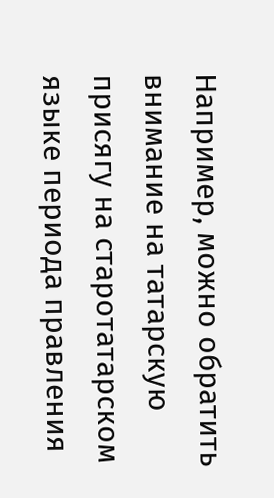Например, можно обратить внимание на татарскую присягу на старотатарском языке периода правления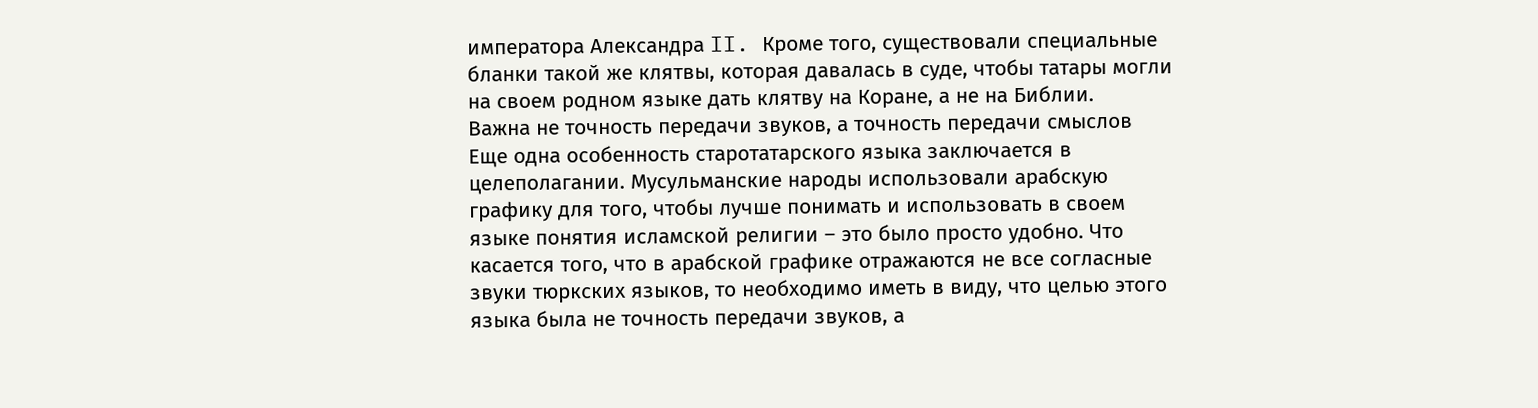императора Александра II. Кроме того, существовали специальные бланки такой же клятвы, которая давалась в суде, чтобы татары могли на своем родном языке дать клятву на Коране, а не на Библии.
Важна не точность передачи звуков, а точность передачи смыслов
Еще одна особенность старотатарского языка заключается в целеполагании. Мусульманские народы использовали арабскую графику для того, чтобы лучше понимать и использовать в своем языке понятия исламской религии – это было просто удобно. Что касается того, что в арабской графике отражаются не все согласные звуки тюркских языков, то необходимо иметь в виду, что целью этого языка была не точность передачи звуков, а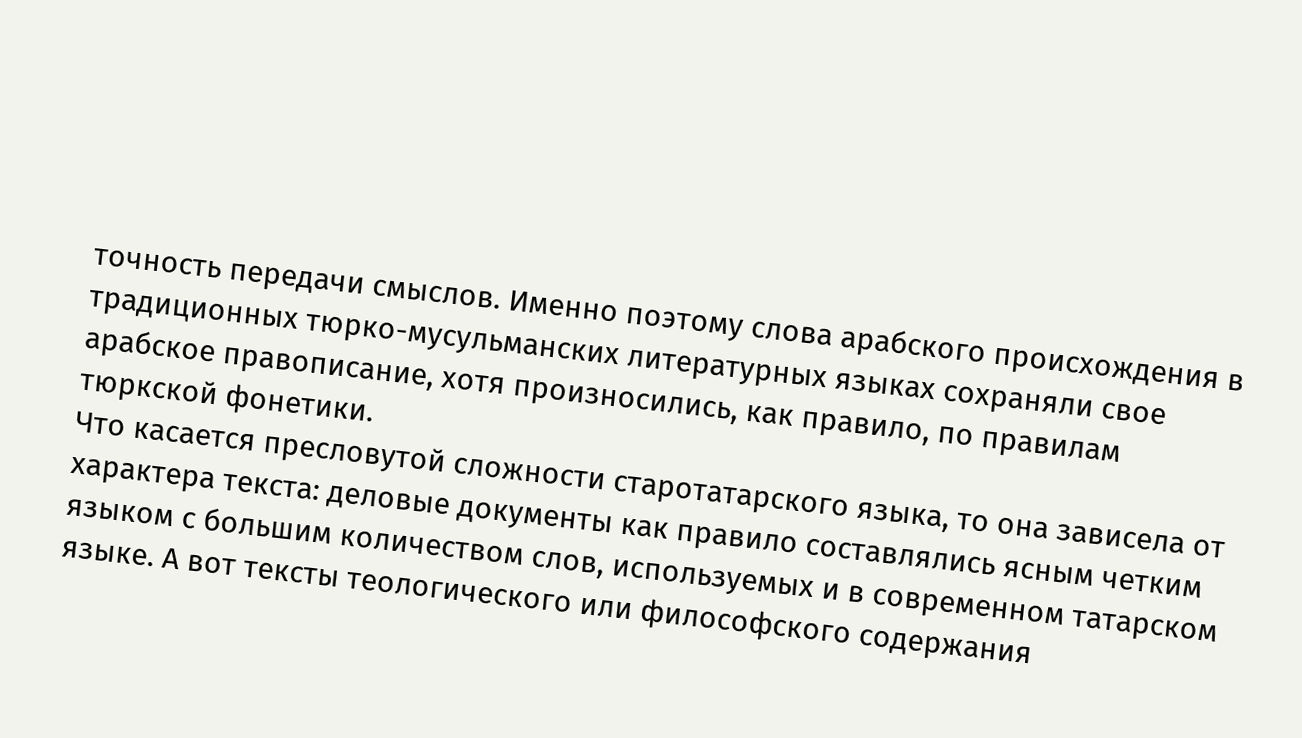точность передачи смыслов. Именно поэтому слова арабского происхождения в традиционных тюрко-мусульманских литературных языках сохраняли свое арабское правописание, хотя произносились, как правило, по правилам тюркской фонетики.
Что касается пресловутой сложности старотатарского языка, то она зависела от характера текста: деловые документы как правило составлялись ясным четким языком с большим количеством слов, используемых и в современном татарском языке. А вот тексты теологического или философского содержания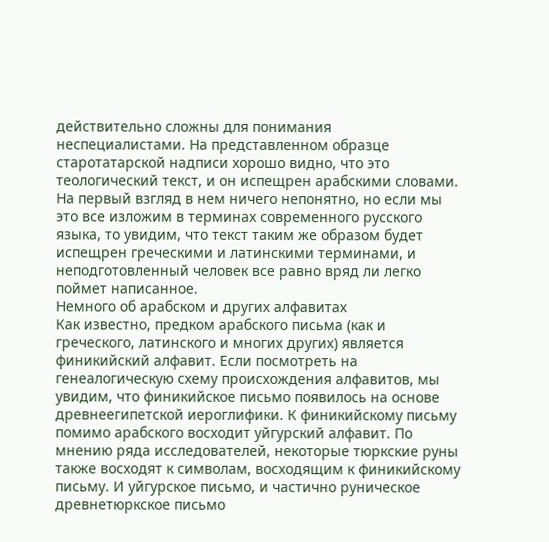действительно сложны для понимания неспециалистами. На представленном образце старотатарской надписи хорошо видно, что это теологический текст, и он испещрен арабскими словами. На первый взгляд в нем ничего непонятно, но если мы это все изложим в терминах современного русского языка, то увидим, что текст таким же образом будет испещрен греческими и латинскими терминами, и неподготовленный человек все равно вряд ли легко поймет написанное.
Немного об арабском и других алфавитах
Как известно, предком арабского письма (как и греческого, латинского и многих других) является финикийский алфавит. Если посмотреть на генеалогическую схему происхождения алфавитов, мы увидим, что финикийское письмо появилось на основе древнеегипетской иероглифики. К финикийскому письму помимо арабского восходит уйгурский алфавит. По мнению ряда исследователей, некоторые тюркские руны также восходят к символам, восходящим к финикийскому письму. И уйгурское письмо, и частично руническое древнетюркское письмо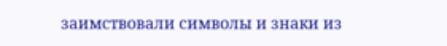заимствовали символы и знаки из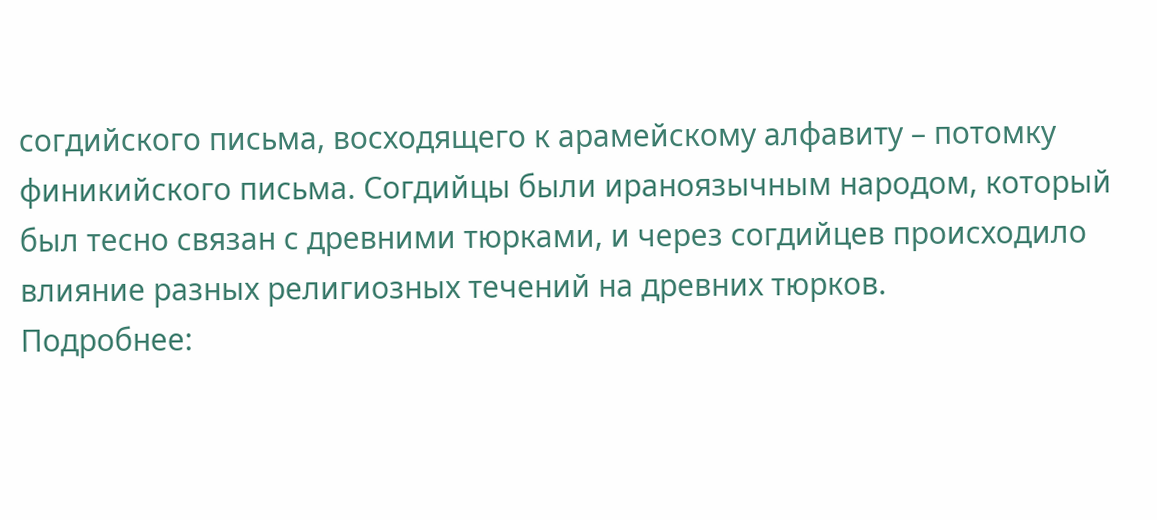согдийского письма, восходящего к арамейскому алфавиту – потомку финикийского письма. Согдийцы были ираноязычным народом, который был тесно связан с древними тюрками, и через согдийцев происходило влияние разных религиозных течений на древних тюрков.
Подробнее: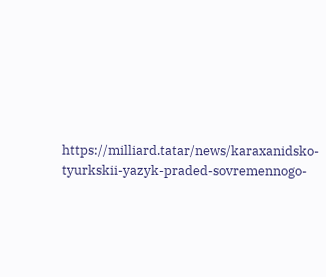https://milliard.tatar/news/karaxanidsko-tyurkskii-yazyk-praded-sovremennogo-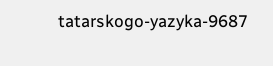tatarskogo-yazyka-9687